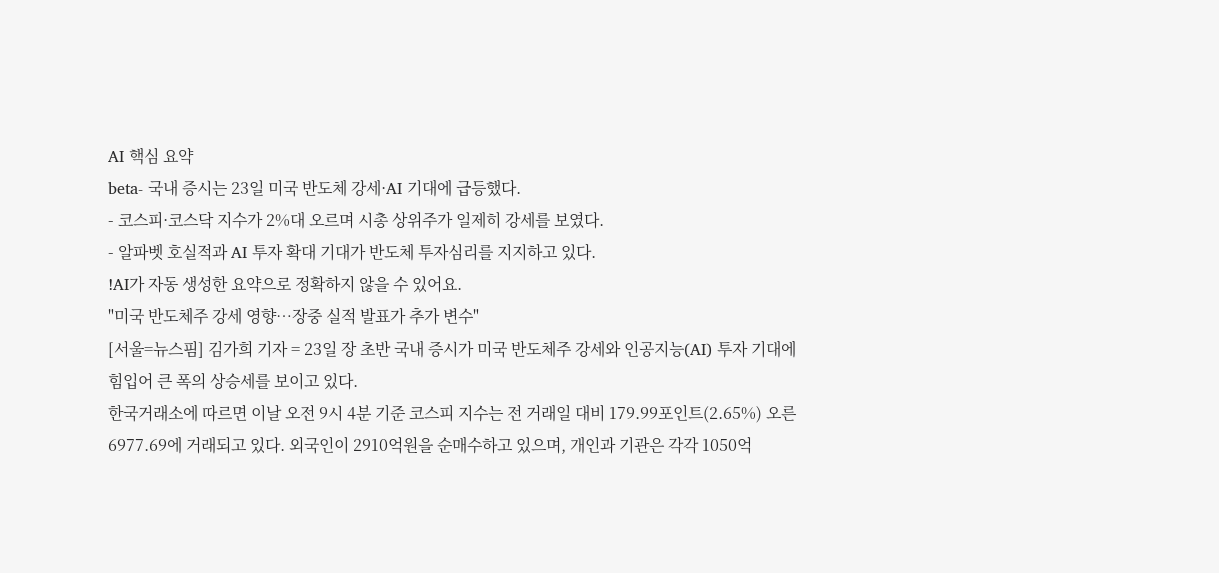AI 핵심 요약
beta- 국내 증시는 23일 미국 반도체 강세·AI 기대에 급등했다.
- 코스피·코스닥 지수가 2%대 오르며 시총 상위주가 일제히 강세를 보였다.
- 알파벳 호실적과 AI 투자 확대 기대가 반도체 투자심리를 지지하고 있다.
!AI가 자동 생성한 요약으로 정확하지 않을 수 있어요.
"미국 반도체주 강세 영향…장중 실적 발표가 추가 변수"
[서울=뉴스핌] 김가희 기자 = 23일 장 초반 국내 증시가 미국 반도체주 강세와 인공지능(AI) 투자 기대에 힘입어 큰 폭의 상승세를 보이고 있다.
한국거래소에 따르면 이날 오전 9시 4분 기준 코스피 지수는 전 거래일 대비 179.99포인트(2.65%) 오른 6977.69에 거래되고 있다. 외국인이 2910억원을 순매수하고 있으며, 개인과 기관은 각각 1050억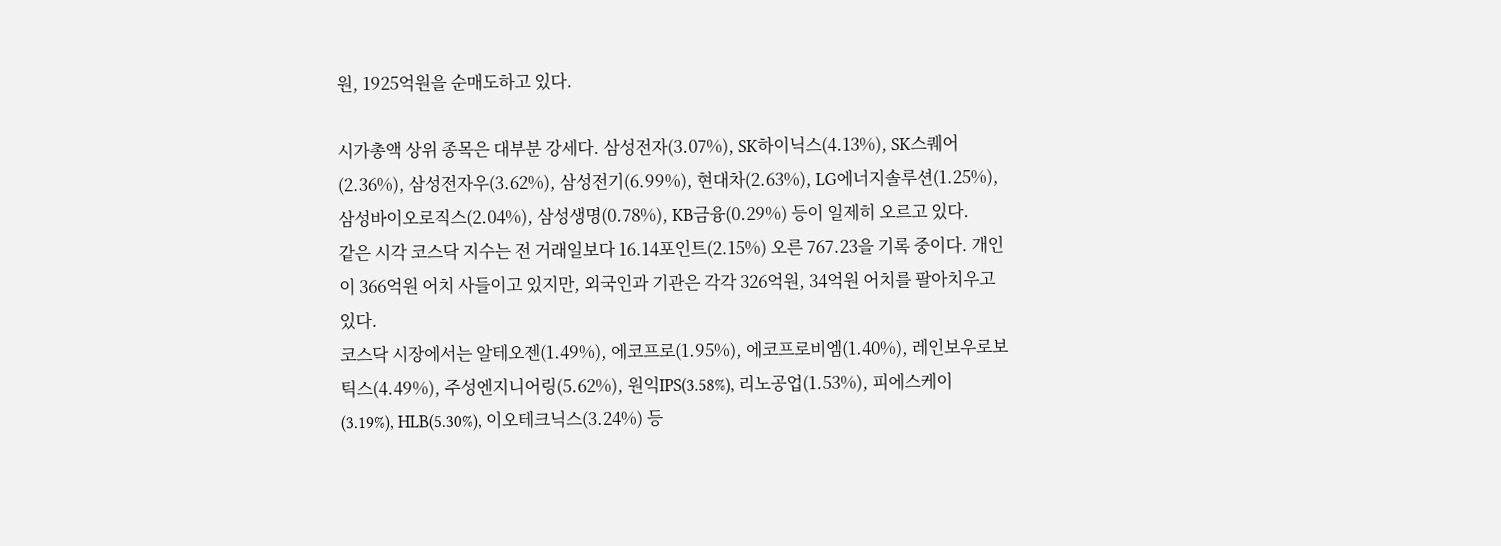원, 1925억원을 순매도하고 있다.

시가총액 상위 종목은 대부분 강세다. 삼성전자(3.07%), SK하이닉스(4.13%), SK스퀘어(2.36%), 삼성전자우(3.62%), 삼성전기(6.99%), 현대차(2.63%), LG에너지솔루션(1.25%), 삼성바이오로직스(2.04%), 삼성생명(0.78%), KB금융(0.29%) 등이 일제히 오르고 있다.
같은 시각 코스닥 지수는 전 거래일보다 16.14포인트(2.15%) 오른 767.23을 기록 중이다. 개인이 366억원 어치 사들이고 있지만, 외국인과 기관은 각각 326억원, 34억원 어치를 팔아치우고 있다.
코스닥 시장에서는 알테오젠(1.49%), 에코프로(1.95%), 에코프로비엠(1.40%), 레인보우로보틱스(4.49%), 주성엔지니어링(5.62%), 원익IPS(3.58%), 리노공업(1.53%), 피에스케이(3.19%), HLB(5.30%), 이오테크닉스(3.24%) 등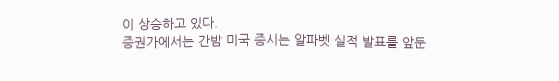이 상승하고 있다.
증권가에서는 간밤 미국 증시는 알파벳 실적 발표를 앞둔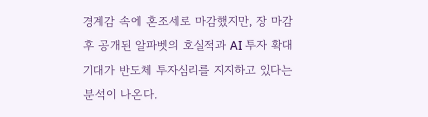경계감 속에 혼조세로 마감했지만, 장 마감 후 공개된 알파벳의 호실적과 AI 투자 확대 기대가 반도체 투자심리를 지지하고 있다는 분석이 나온다.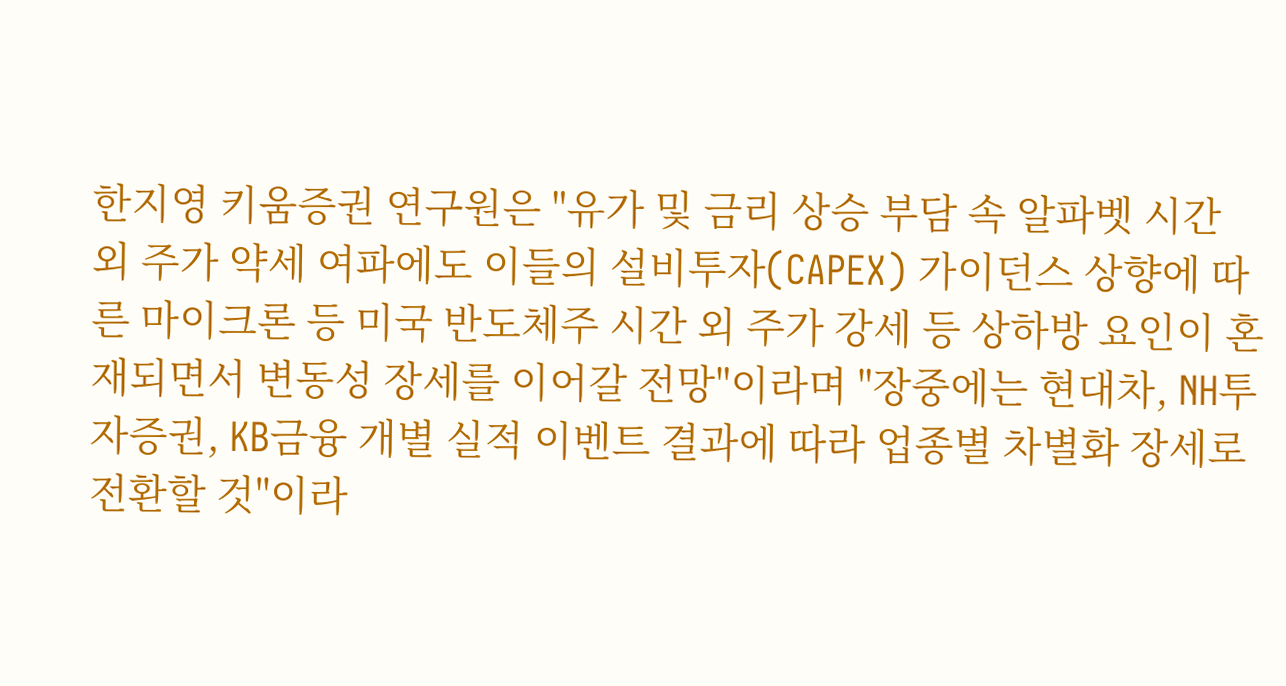한지영 키움증권 연구원은 "유가 및 금리 상승 부담 속 알파벳 시간 외 주가 약세 여파에도 이들의 설비투자(CAPEX) 가이던스 상향에 따른 마이크론 등 미국 반도체주 시간 외 주가 강세 등 상하방 요인이 혼재되면서 변동성 장세를 이어갈 전망"이라며 "장중에는 현대차, NH투자증권, KB금융 개별 실적 이벤트 결과에 따라 업종별 차별화 장세로 전환할 것"이라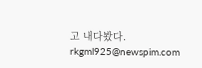고 내다봤다.
rkgml925@newspim.com